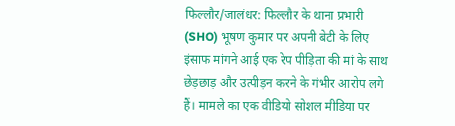फिल्लौर/जालंधर: फिल्लौर के थाना प्रभारी (SHO) भूषण कुमार पर अपनी बेटी के लिए इंसाफ मांगने आई एक रेप पीड़िता की मां के साथ छेड़छाड़ और उत्पीड़न करने के गंभीर आरोप लगे हैं। मामले का एक वीडियो सोशल मीडिया पर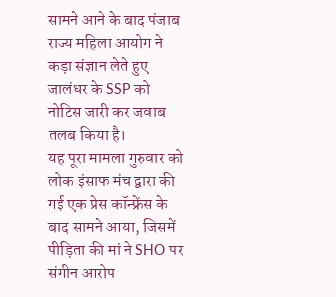सामने आने के बाद पंजाब राज्य महिला आयोग ने कड़ा संज्ञान लेते हुए जालंधर के SSP को नोटिस जारी कर जवाब तलब किया है।
यह पूरा मामला गुरुवार को लोक इंसाफ मंच द्वारा की गई एक प्रेस कॉन्फ्रेंस के बाद सामने आया, जिसमें पीड़िता की मां ने SHO पर संगीन आरोप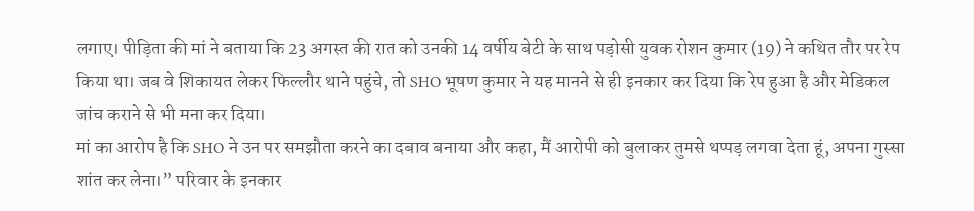लगाए। पीड़िता की मां ने बताया कि 23 अगस्त की रात को उनकी 14 वर्षीय बेटी के साथ पड़ोसी युवक रोशन कुमार (19) ने कथित तौर पर रेप किया था। जब वे शिकायत लेकर फिल्लौर थाने पहुंचे, तो SHO भूषण कुमार ने यह मानने से ही इनकार कर दिया कि रेप हुआ है और मेडिकल जांच कराने से भी मना कर दिया।
मां का आरोप है कि SHO ने उन पर समझौता करने का दबाव बनाया और कहा, मैं आरोपी को बुलाकर तुमसे थप्पड़ लगवा देता हूं, अपना गुस्सा शांत कर लेना।” परिवार के इनकार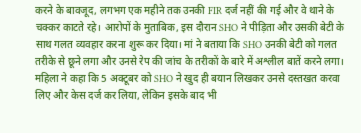करने के बावजूद, लगभग एक महीने तक उनकी FIR दर्ज नहीं की गई और वे थाने के चक्कर काटते रहे। आरोपों के मुताबिक, इस दौरान SHO ने पीड़िता और उसकी बेटी के साथ गलत व्यवहार करना शुरू कर दिया। मां ने बताया कि SHO उनकी बेटी को गलत तरीके से छूने लगा और उनसे रेप की जांच के तरीकों के बारे में अश्लील बातें करने लगा।
महिला ने कहा कि 5 अक्टूबर को SHO ने खुद ही बयान लिखकर उनसे दस्तखत करवा लिए और केस दर्ज कर लिया, लेकिन इसके बाद भी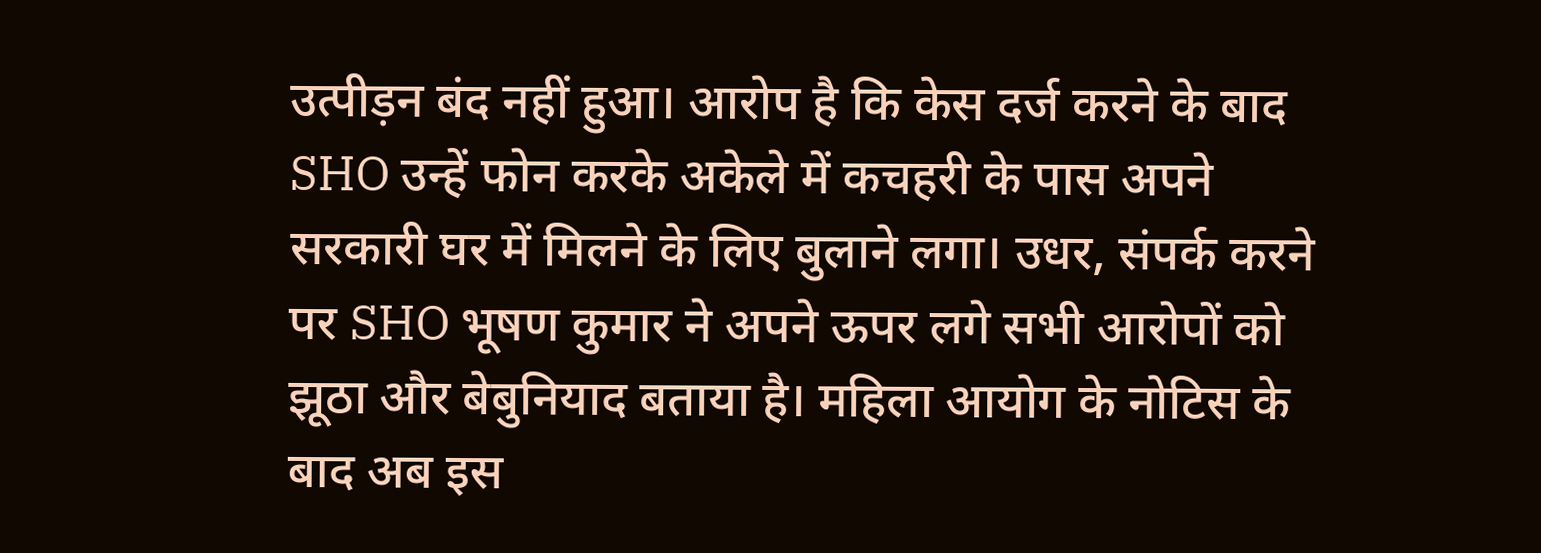उत्पीड़न बंद नहीं हुआ। आरोप है कि केस दर्ज करने के बाद SHO उन्हें फोन करके अकेले में कचहरी के पास अपने सरकारी घर में मिलने के लिए बुलाने लगा। उधर, संपर्क करने पर SHO भूषण कुमार ने अपने ऊपर लगे सभी आरोपों को झूठा और बेबुनियाद बताया है। महिला आयोग के नोटिस के बाद अब इस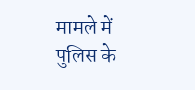मामले में पुलिस के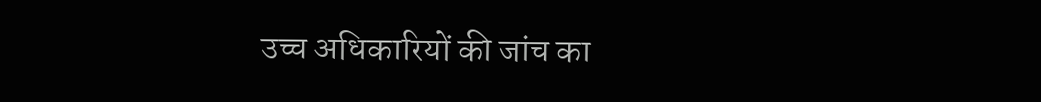उच्च अधिकारियों की जांच का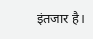इंतजार है।